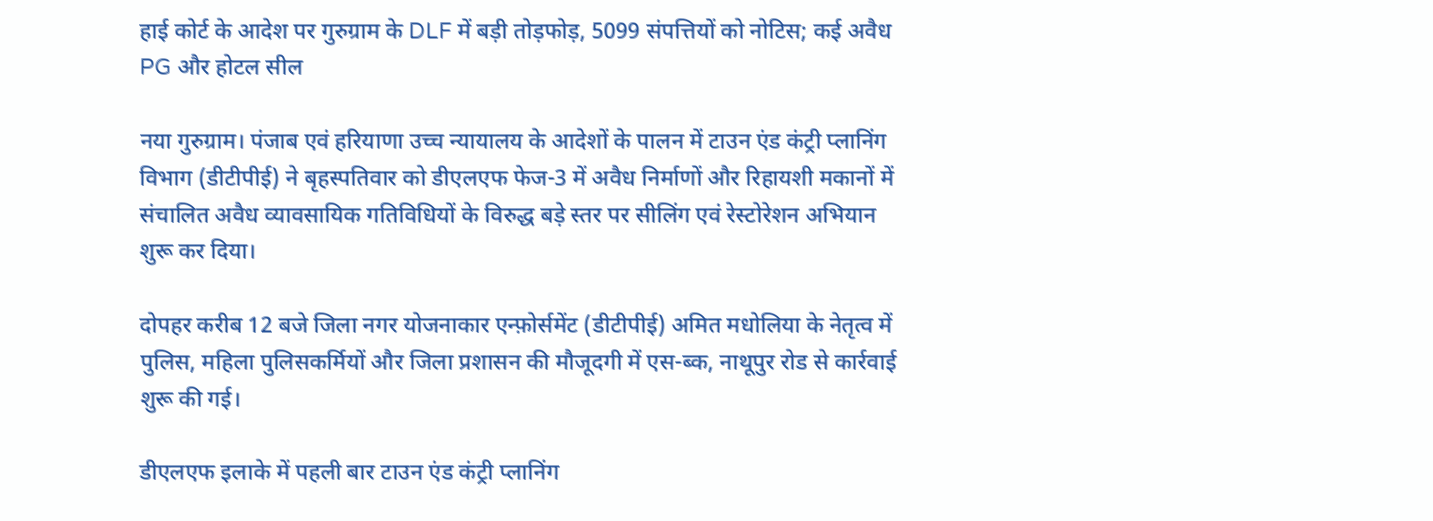हाई कोर्ट के आदेश पर गुरुग्राम के DLF में बड़ी तोड़फोड़, 5099 संपत्तियों को नोटिस; कई अवैध PG और होटल सील

नया गुरुग्राम। पंजाब एवं हरियाणा उच्च न्यायालय के आदेशों के पालन में टाउन एंड कंट्री प्लानिंग विभाग (डीटीपीई) ने बृहस्पतिवार को डीएलएफ फेज-3 में अवैध निर्माणों और रिहायशी मकानों में संचालित अवैध व्यावसायिक गतिविधियों के विरुद्ध बड़े स्तर पर सीलिंग एवं रेस्टोरेशन अभियान शुरू कर दिया।

दोपहर करीब 12 बजे जिला नगर योजनाकार एन्फ़ोर्समेंट (डीटीपीई) अमित मधोलिया के नेतृत्व में पुलिस, महिला पुलिसकर्मियों और जिला प्रशासन की मौजूदगी में एस-ब्क, नाथूपुर रोड से कार्रवाई शुरू की गई।

डीएलएफ इलाके में पहली बार टाउन एंड कंट्री प्लानिंग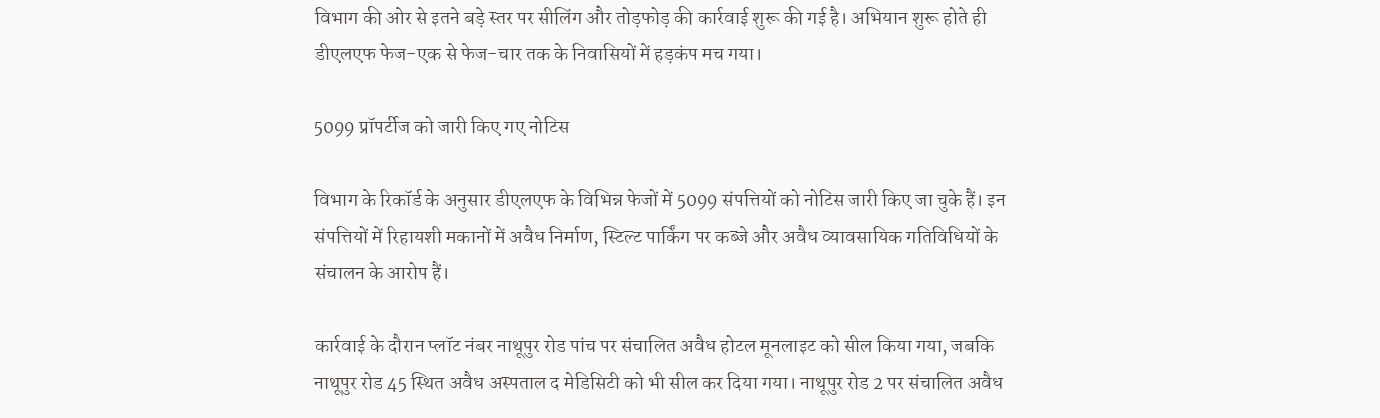विभाग की ओर से इतने बड़े स्तर पर सीलिंग और तोड़फोड़ की कार्रवाई शुरू की गई है। अभियान शुरू होते ही डीएलएफ फेज-एक से फेज-चार तक के निवासियों में हड़कंप मच गया।

5099 प्रॉपर्टीज को जारी किए गए नोटिस

विभाग के रिकॉर्ड के अनुसार डीएलएफ के विभिन्न फेजों में 5099 संपत्तियों को नोटिस जारी किए जा चुके हैं। इन संपत्तियों में रिहायशी मकानों में अवैध निर्माण, स्टिल्ट पार्किंग पर कब्जे और अवैध व्यावसायिक गतिविधियों के संचालन के आरोप हैं।

कार्रवाई के दौरान प्लॉट नंबर नाथूपुर रोड पांच पर संचालित अवैध होटल मूनलाइट को सील किया गया, जबकि नाथूपुर रोड 45 स्थित अवैध अस्पताल द मेडिसिटी को भी सील कर दिया गया। नाथूपुर रोड 2 पर संचालित अवैध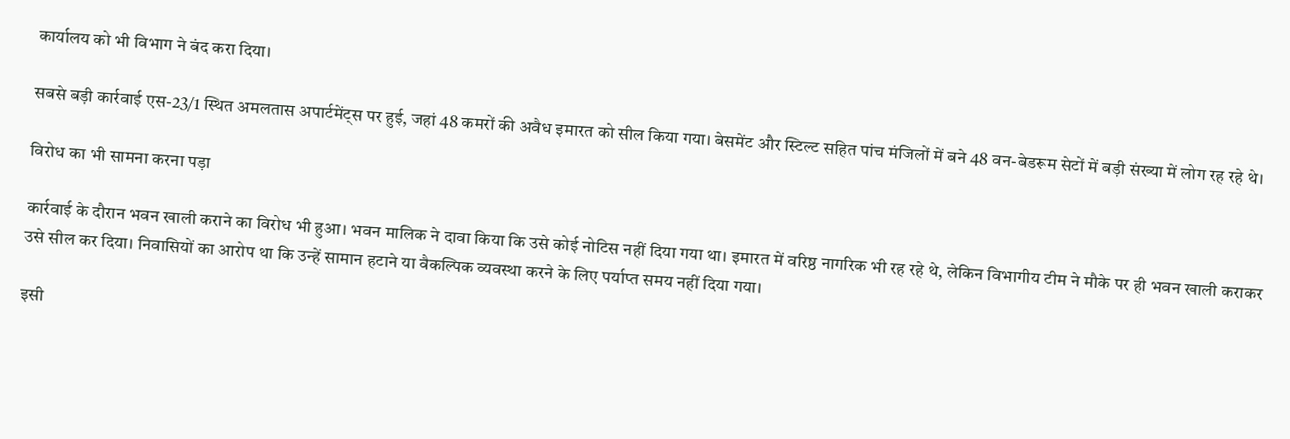कार्यालय को भी विभाग ने बंद करा दिया।

सबसे बड़ी कार्रवाई एस-23/1 स्थित अमलतास अपार्टमेंट्स पर हुई, जहां 48 कमरों की अवैध इमारत को सील किया गया। बेसमेंट और स्टिल्ट सहित पांच मंजिलों में बने 48 वन-बेडरूम सेटों में बड़ी संख्या में लोग रह रहे थे।

विरोध का भी सामना करना पड़ा

कार्रवाई के दौरान भवन खाली कराने का विरोध भी हुआ। भवन मालिक ने दावा किया कि उसे कोई नोटिस नहीं दिया गया था। इमारत में वरिष्ठ नागरिक भी रह रहे थे, लेकिन विभागीय टीम ने मौके पर ही भवन खाली कराकर उसे सील कर दिया। निवासियों का आरोप था कि उन्हें सामान हटाने या वैकल्पिक व्यवस्था करने के लिए पर्याप्त समय नहीं दिया गया।

इसी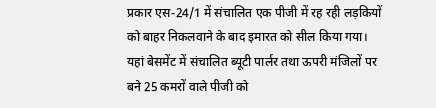प्रकार एस-24/1 में संचालित एक पीजी में रह रही लड़कियों को बाहर निकलवाने के बाद इमारत को सील किया गया। यहां बेसमेंट में संचालित ब्यूटी पार्लर तथा ऊपरी मंजिलों पर बने 25 कमरों वाले पीजी को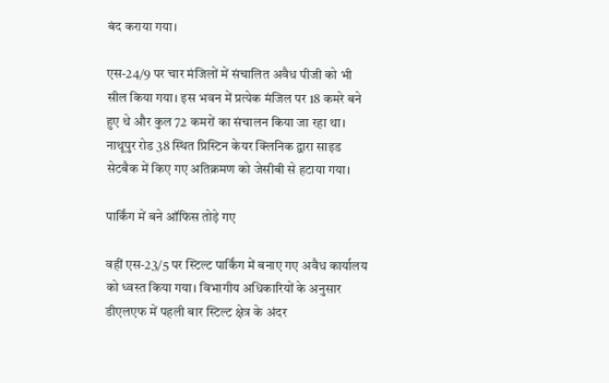बंद कराया गया।

एस-24/9 पर चार मंजिलों में संचालित अवैध पीजी को भी सील किया गया। इस भवन में प्रत्येक मंजिल पर 18 कमरे बने हुए थे और कुल 72 कमरों का संचालन किया जा रहा था। नाथूपुर रोड 38 स्थित प्रिस्टिन केयर क्लिनिक द्वारा साइड सेटबैक में किए गए अतिक्रमण को जेसीबी से हटाया गया।

पार्किंग में बने ऑफिस तोड़े गए

वहीं एस-23/5 पर स्टिल्ट पार्किंग में बनाए गए अवैध कार्यालय को ध्वस्त किया गया। विभागीय अधिकारियों के अनुसार डीएलएफ में पहली बार स्टिल्ट क्षेत्र के अंदर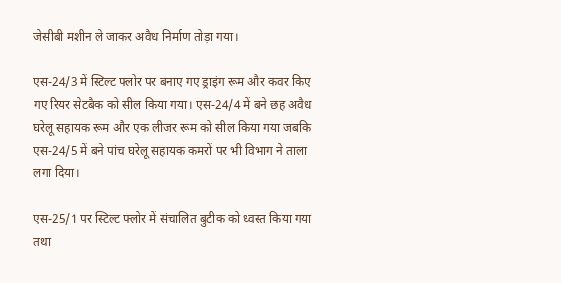जेसीबी मशीन ले जाकर अवैध निर्माण तोड़ा गया।

एस-24/3 में स्टिल्ट फ्लोर पर बनाए गए ड्राइंग रूम और कवर किए गए रियर सेटबैक को सील किया गया। एस-24/4 में बने छह अवैध घरेलू सहायक रूम और एक लीजर रूम को सील किया गया जबकि एस-24/5 में बने पांच घरेलू सहायक कमरों पर भी विभाग ने ताला लगा दिया।

एस-25/1 पर स्टिल्ट फ्लोर में संचालित बुटीक को ध्वस्त किया गया तथा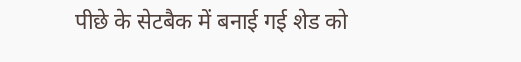पीछे के सेटबैक में बनाई गई शेड को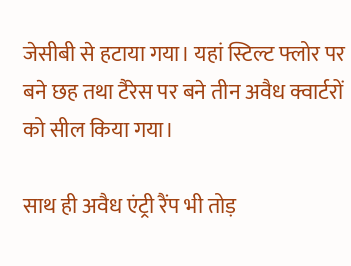जेसीबी से हटाया गया। यहां स्टिल्ट फ्लोर पर बने छह तथा टैरेस पर बने तीन अवैध क्वार्टरों को सील किया गया।

साथ ही अवैध एंट्री रैंप भी तोड़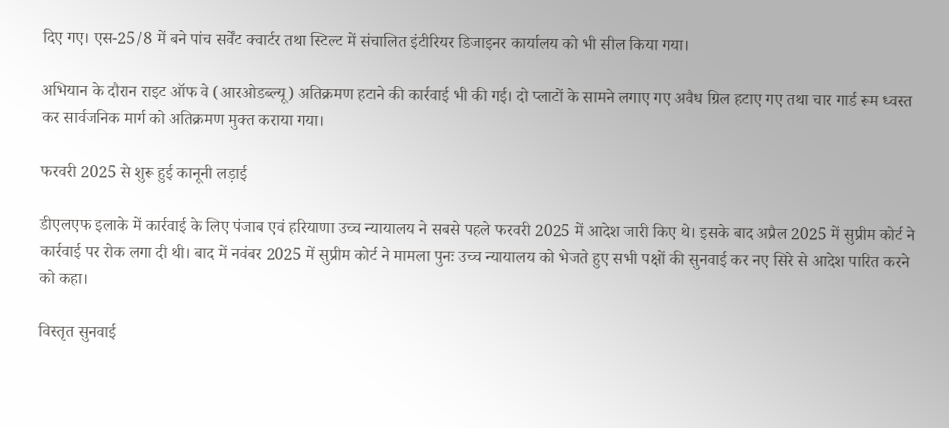दिए गए। एस-25/8 में बने पांच सर्वेंट क्वार्टर तथा स्टिल्ट में संचालित इंटीरियर डिजाइनर कार्यालय को भी सील किया गया।

अभियान के दौरान राइट ऑफ वे (आरओडब्ल्यू) अतिक्रमण हटाने की कार्रवाई भी की गई। दो प्लाटों के सामने लगाए गए अवैध ग्रिल हटाए गए तथा चार गार्ड रूम ध्वस्त कर सार्वजनिक मार्ग को अतिक्रमण मुक्त कराया गया।

फरवरी 2025 से शुरू हुई कानूनी लड़ाई

डीएलएफ इलाके में कार्रवाई के लिए पंजाब एवं हरियाणा उच्च न्यायालय ने सबसे पहले फरवरी 2025 में आदेश जारी किए थे। इसके बाद अप्रैल 2025 में सुप्रीम कोर्ट ने कार्रवाई पर रोक लगा दी थी। बाद में नवंबर 2025 में सुप्रीम कोर्ट ने मामला पुनः उच्च न्यायालय को भेजते हुए सभी पक्षों की सुनवाई कर नए सिरे से आदेश पारित करने को कहा।

विस्तृत सुनवाई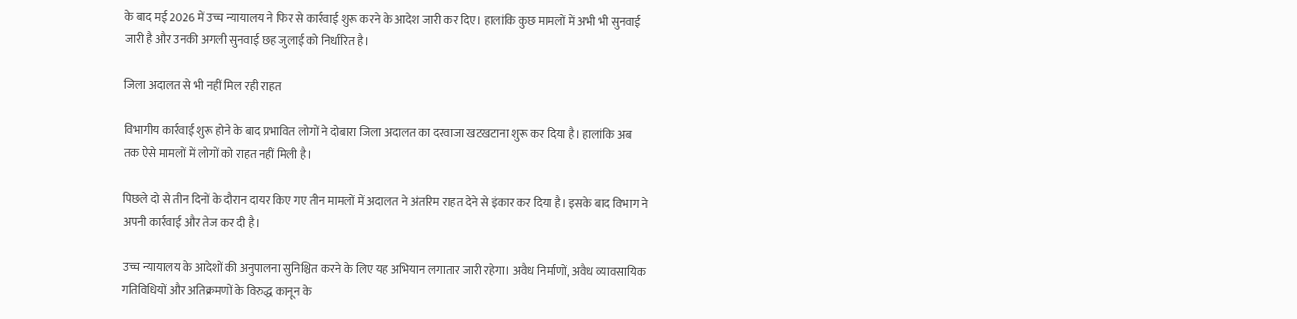के बाद मई 2026 में उच्च न्यायालय ने फिर से कार्रवाई शुरू करने के आदेश जारी कर दिए। हालांकि कुछ मामलों में अभी भी सुनवाई जारी है और उनकी अगली सुनवाई छह जुलाई को निर्धारित है।

जिला अदालत से भी नहीं मिल रही राहत

विभागीय कार्रवाई शुरू होने के बाद प्रभावित लोगों ने दोबारा जिला अदालत का दरवाजा खटखटाना शुरू कर दिया है। हालांकि अब तक ऐसे मामलों में लोगों को राहत नहीं मिली है।

पिछले दो से तीन दिनों के दौरान दायर किए गए तीन मामलों में अदालत ने अंतरिम राहत देने से इंकार कर दिया है। इसके बाद विभाग ने अपनी कार्रवाई और तेज कर दी है।

उच्च न्यायालय के आदेशों की अनुपालना सुनिश्चित करने के लिए यह अभियान लगातार जारी रहेगा। अवैध निर्माणों, अवैध व्यावसायिक गतिविधियों और अतिक्रमणों के विरुद्ध कानून के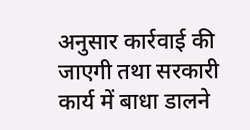अनुसार कार्रवाई की जाएगी तथा सरकारी कार्य में बाधा डालने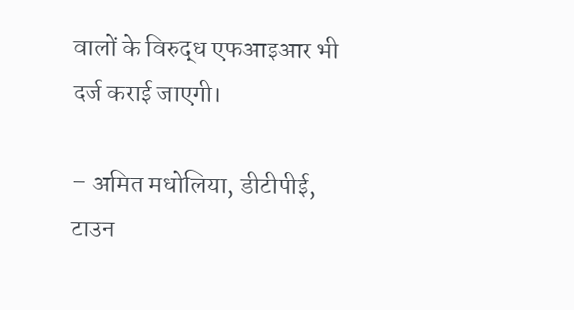वालों के विरुद्ध एफआइआर भी दर्ज कराई जाएगी।

– अमित मधोलिया, डीटीपीई, टाउन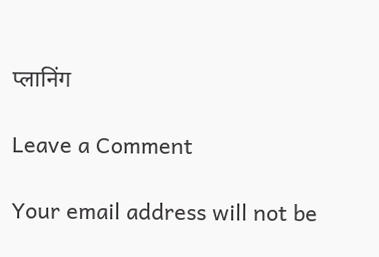प्लानिंग

Leave a Comment

Your email address will not be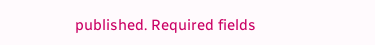published. Required fields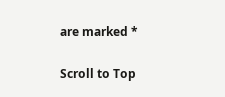are marked *

Scroll to Top